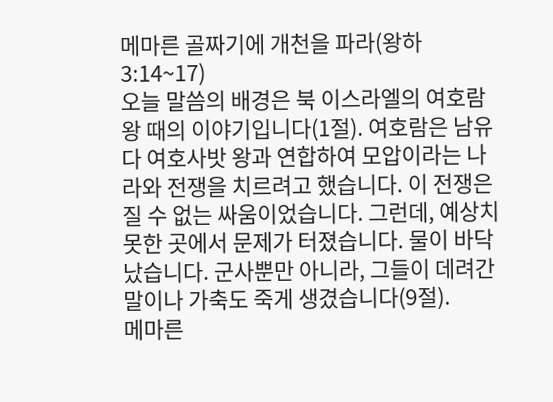메마른 골짜기에 개천을 파라(왕하 3:14~17)
오늘 말씀의 배경은 북 이스라엘의 여호람 왕 때의 이야기입니다(1절). 여호람은 남유다 여호사밧 왕과 연합하여 모압이라는 나라와 전쟁을 치르려고 했습니다. 이 전쟁은 질 수 없는 싸움이었습니다. 그런데, 예상치 못한 곳에서 문제가 터졌습니다. 물이 바닥났습니다. 군사뿐만 아니라, 그들이 데려간 말이나 가축도 죽게 생겼습니다(9절).
메마른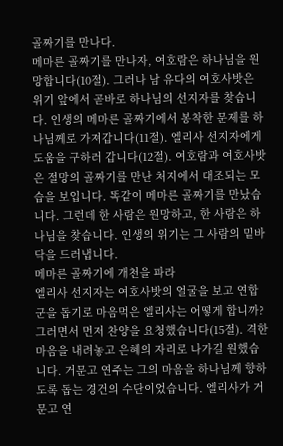골짜기를 만나다.
메마른 골짜기를 만나자, 여호람은 하나님을 원망합니다(10절). 그러나 남 유다의 여호사밧은 위기 앞에서 곧바로 하나님의 선지자를 찾습니다. 인생의 메마른 골짜기에서 봉착한 문제를 하나님께로 가져갑니다(11절). 엘리사 선지자에게 도움을 구하러 갑니다(12절). 여호람과 여호사밧은 절망의 골짜기를 만난 처지에서 대조되는 모습을 보입니다. 똑같이 메마른 골짜기를 만났습니다. 그런데 한 사람은 원망하고, 한 사람은 하나님을 찾습니다. 인생의 위기는 그 사람의 밑바닥을 드러냅니다.
메마른 골짜기에 개천을 파라
엘리사 선지자는 여호사밧의 얼굴을 보고 연합군을 돕기로 마음먹은 엘리사는 어떻게 합니까? 그러면서 먼저 찬양을 요청했습니다(15절). 격한 마음을 내려놓고 은혜의 자리로 나가길 원했습니다. 거문고 연주는 그의 마음을 하나님께 향하도록 돕는 경건의 수단이었습니다. 엘리사가 거문고 연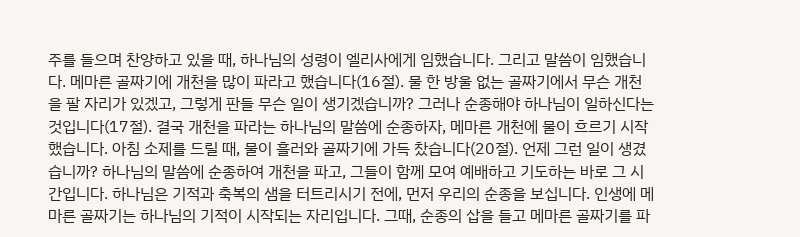주를 들으며 찬양하고 있을 때, 하나님의 성령이 엘리사에게 임했습니다. 그리고 말씀이 임했습니다. 메마른 골짜기에 개천을 많이 파라고 했습니다(16절). 물 한 방울 없는 골짜기에서 무슨 개천을 팔 자리가 있겠고, 그렇게 판들 무슨 일이 생기겠습니까? 그러나 순종해야 하나님이 일하신다는 것입니다(17절). 결국 개천을 파라는 하나님의 말씀에 순종하자, 메마른 개천에 물이 흐르기 시작했습니다. 아침 소제를 드릴 때, 물이 흘러와 골짜기에 가득 찼습니다(20절). 언제 그런 일이 생겼습니까? 하나님의 말씀에 순종하여 개천을 파고, 그들이 함께 모여 예배하고 기도하는 바로 그 시간입니다. 하나님은 기적과 축복의 샘을 터트리시기 전에, 먼저 우리의 순종을 보십니다. 인생에 메마른 골짜기는 하나님의 기적이 시작되는 자리입니다. 그때, 순종의 삽을 들고 메마른 골짜기를 파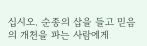십시오. 순종의 삽을 들고 믿음의 개천을 파는 사람에게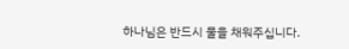하나님은 반드시 물을 채워주십니다.